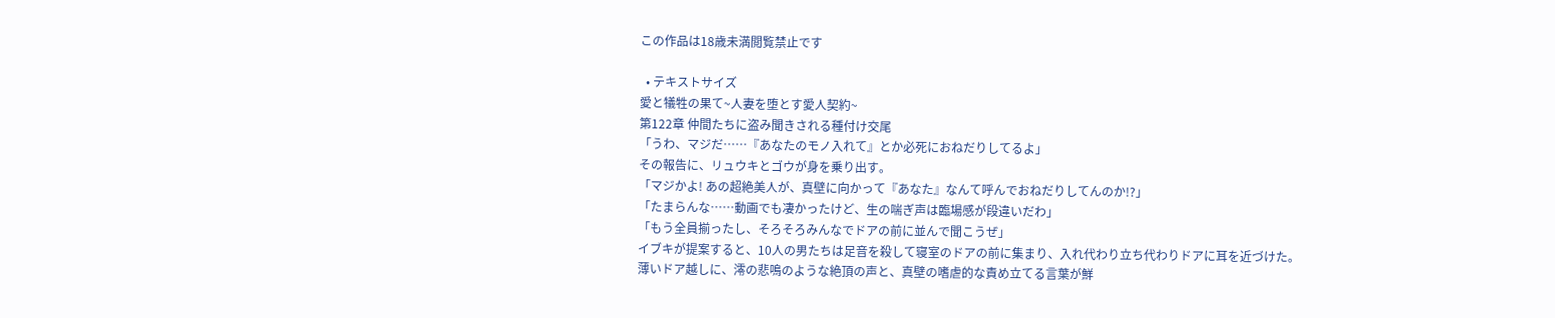この作品は18歳未満閲覧禁止です

  • テキストサイズ
愛と犠牲の果て~人妻を堕とす愛人契約~
第122章 仲間たちに盗み聞きされる種付け交尾
「うわ、マジだ……『あなたのモノ入れて』とか必死におねだりしてるよ」
その報告に、リュウキとゴウが身を乗り出す。
「マジかよ! あの超絶美人が、真壁に向かって『あなた』なんて呼んでおねだりしてんのか!?」
「たまらんな……動画でも凄かったけど、生の喘ぎ声は臨場感が段違いだわ」
「もう全員揃ったし、そろそろみんなでドアの前に並んで聞こうぜ」
イブキが提案すると、10人の男たちは足音を殺して寝室のドアの前に集まり、入れ代わり立ち代わりドアに耳を近づけた。
薄いドア越しに、澪の悲鳴のような絶頂の声と、真壁の嗜虐的な責め立てる言葉が鮮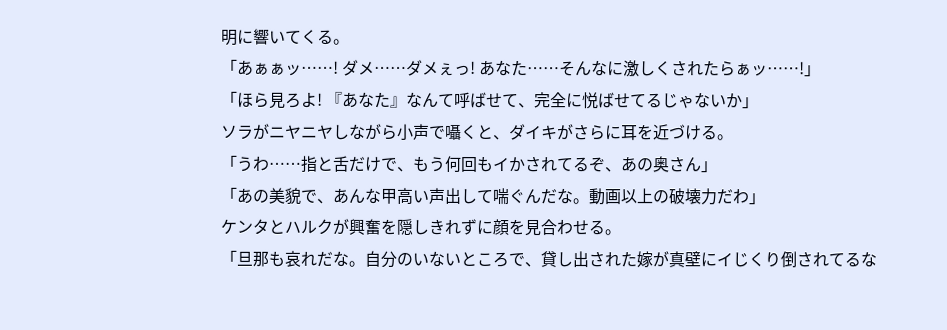明に響いてくる。
「あぁぁッ……! ダメ……ダメぇっ! あなた……そんなに激しくされたらぁッ……!」
「ほら見ろよ! 『あなた』なんて呼ばせて、完全に悦ばせてるじゃないか」
ソラがニヤニヤしながら小声で囁くと、ダイキがさらに耳を近づける。
「うわ……指と舌だけで、もう何回もイかされてるぞ、あの奥さん」
「あの美貌で、あんな甲高い声出して喘ぐんだな。動画以上の破壊力だわ」
ケンタとハルクが興奮を隠しきれずに顔を見合わせる。
「旦那も哀れだな。自分のいないところで、貸し出された嫁が真壁にイじくり倒されてるな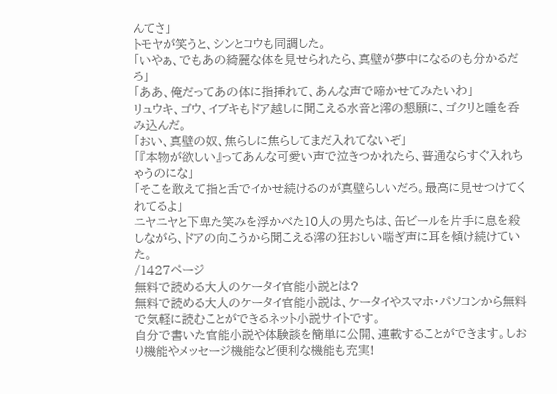んてさ」
トモヤが笑うと、シンとコウも同調した。
「いやぁ、でもあの綺麗な体を見せられたら、真壁が夢中になるのも分かるだろ」
「ああ、俺だってあの体に指挿れて、あんな声で啼かせてみたいわ」
リュウキ、ゴウ、イブキもドア越しに聞こえる水音と澪の懇願に、ゴクリと唾を呑み込んだ。
「おい、真壁の奴、焦らしに焦らしてまだ入れてないぞ」
「『本物が欲しい』ってあんな可愛い声で泣きつかれたら、普通ならすぐ入れちゃうのにな」
「そこを敢えて指と舌でイかせ続けるのが真壁らしいだろ。最高に見せつけてくれてるよ」
ニヤニヤと下卑た笑みを浮かべた10人の男たちは、缶ビールを片手に息を殺しながら、ドアの向こうから聞こえる澪の狂おしい喘ぎ声に耳を傾け続けていた。
/1427ページ
無料で読める大人のケータイ官能小説とは?
無料で読める大人のケータイ官能小説は、ケータイやスマホ・パソコンから無料で気軽に読むことができるネット小説サイトです。
自分で書いた官能小説や体験談を簡単に公開、連載することができます。しおり機能やメッセージ機能など便利な機能も充実!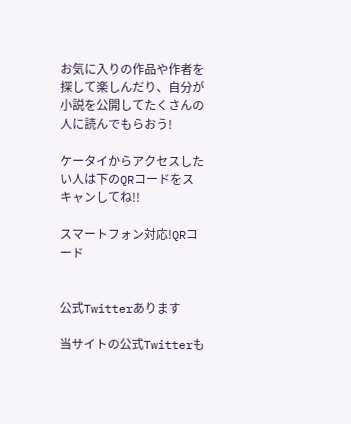お気に入りの作品や作者を探して楽しんだり、自分が小説を公開してたくさんの人に読んでもらおう!

ケータイからアクセスしたい人は下のQRコードをスキャンしてね!!

スマートフォン対応!QRコード


公式Twitterあります

当サイトの公式Twitterも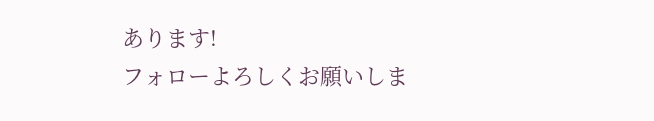あります!
フォローよろしくお願いしま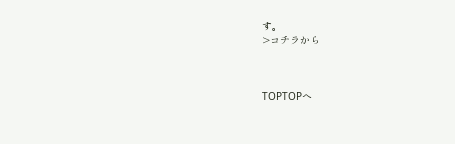す。
>コチラから



TOPTOPへ